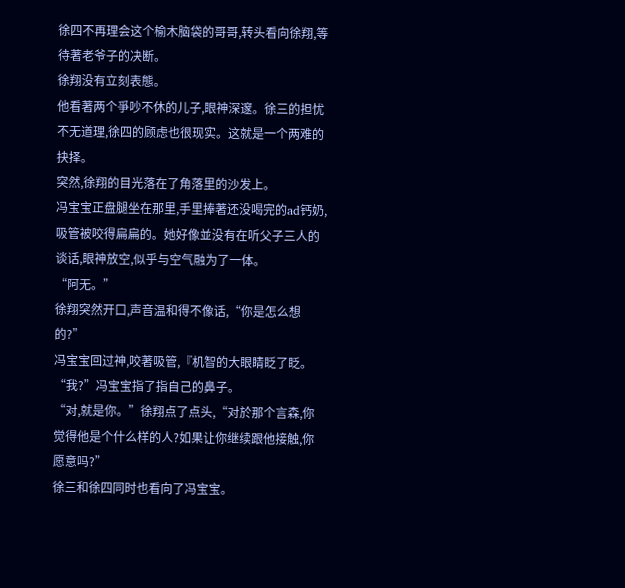徐四不再理会这个榆木脑袋的哥哥,转头看向徐翔,等待著老爷子的决断。
徐翔没有立刻表態。
他看著两个爭吵不休的儿子,眼神深邃。徐三的担忧不无道理,徐四的顾虑也很现实。这就是一个两难的抉择。
突然,徐翔的目光落在了角落里的沙发上。
冯宝宝正盘腿坐在那里,手里捧著还没喝完的ad钙奶,吸管被咬得扁扁的。她好像並没有在听父子三人的谈话,眼神放空,似乎与空气融为了一体。
“阿无。”
徐翔突然开口,声音温和得不像话,“你是怎么想的?”
冯宝宝回过神,咬著吸管,『机智的大眼睛眨了眨。
“我?”冯宝宝指了指自己的鼻子。
“对,就是你。”徐翔点了点头,“对於那个言森,你觉得他是个什么样的人?如果让你继续跟他接触,你愿意吗?”
徐三和徐四同时也看向了冯宝宝。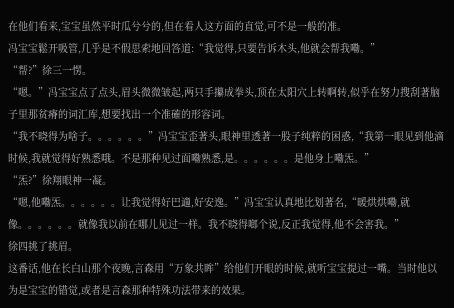在他们看来,宝宝虽然平时瓜兮兮的,但在看人这方面的直觉,可不是一般的准。
冯宝宝鬆开吸管,几乎是不假思索地回答道:“我觉得,只要告诉木头,他就会帮我嘞。”
“帮?”徐三一愣。
“嗯。”冯宝宝点了点头,眉头微微皱起,两只手攥成拳头,顶在太阳穴上转啊转,似乎在努力搜刮著脑子里那贫瘠的词汇库,想要找出一个准確的形容词。
“我不晓得为啥子。。。。。。”冯宝宝歪著头,眼神里透著一股子纯粹的困惑,“我第一眼见到他滴时候,我就觉得好熟悉哦。不是那种见过面嘞熟悉,是。。。。。。是他身上嘞炁。”
“炁?”徐翔眼神一凝。
“嗯,他嘞炁。。。。。。让我觉得好巴適,好安逸。”冯宝宝认真地比划著名,“暖烘烘嘞,就像。。。。。。就像我以前在哪儿见过一样。我不晓得啷个说,反正我觉得,他不会害我。”
徐四挑了挑眉。
这番话,他在长白山那个夜晚,言森用“万象共眸”给他们开眼的时候,就听宝宝提过一嘴。当时他以为是宝宝的错觉,或者是言森那种特殊功法带来的效果。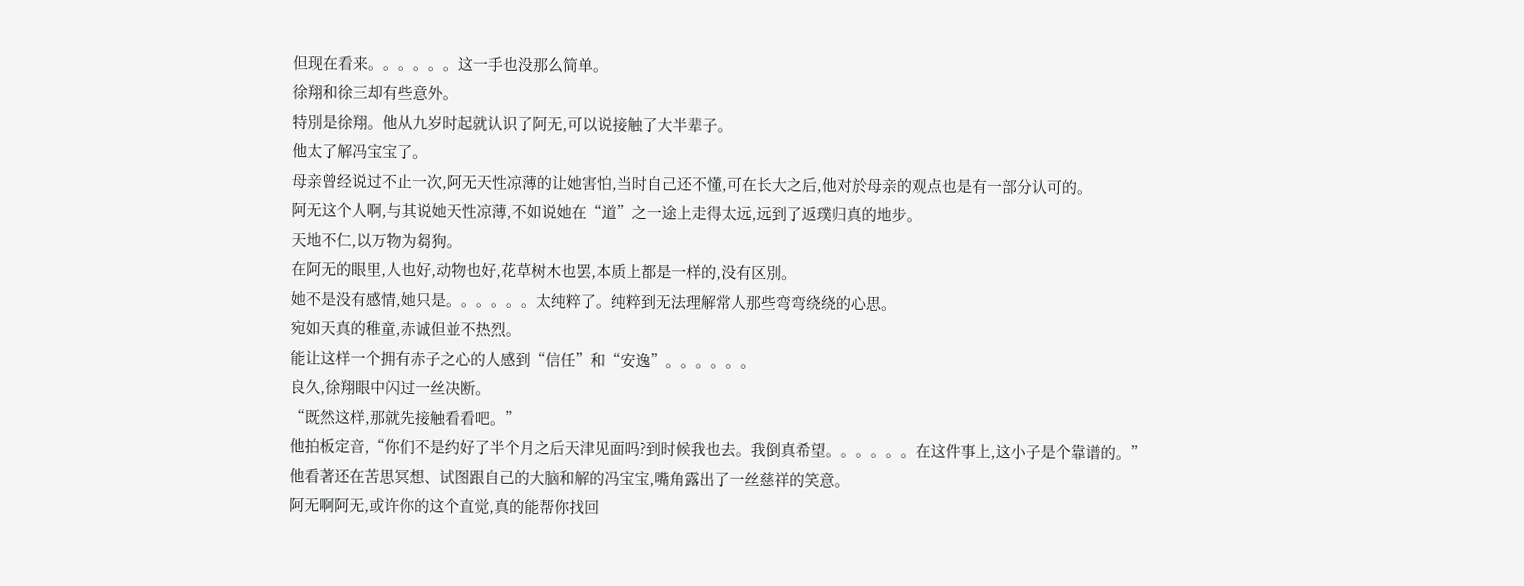但现在看来。。。。。。这一手也没那么简单。
徐翔和徐三却有些意外。
特別是徐翔。他从九岁时起就认识了阿无,可以说接触了大半辈子。
他太了解冯宝宝了。
母亲曾经说过不止一次,阿无天性凉薄的让她害怕,当时自己还不懂,可在长大之后,他对於母亲的观点也是有一部分认可的。
阿无这个人啊,与其说她天性凉薄,不如说她在“道”之一途上走得太远,远到了返璞归真的地步。
天地不仁,以万物为芻狗。
在阿无的眼里,人也好,动物也好,花草树木也罢,本质上都是一样的,没有区別。
她不是没有感情,她只是。。。。。。太纯粹了。纯粹到无法理解常人那些弯弯绕绕的心思。
宛如天真的稚童,赤诚但並不热烈。
能让这样一个拥有赤子之心的人感到“信任”和“安逸”。。。。。。
良久,徐翔眼中闪过一丝决断。
“既然这样,那就先接触看看吧。”
他拍板定音,“你们不是约好了半个月之后天津见面吗?到时候我也去。我倒真希望。。。。。。在这件事上,这小子是个靠谱的。”
他看著还在苦思冥想、试图跟自己的大脑和解的冯宝宝,嘴角露出了一丝慈祥的笑意。
阿无啊阿无,或许你的这个直觉,真的能帮你找回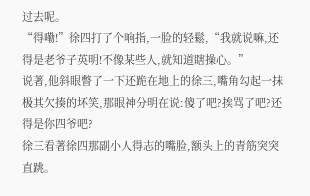过去呢。
“得嘞!”徐四打了个响指,一脸的轻鬆,“我就说嘛,还得是老爷子英明!不像某些人,就知道瞎操心。”
说著,他斜眼瞥了一下还跪在地上的徐三,嘴角勾起一抹极其欠揍的坏笑,那眼神分明在说:傻了吧?挨骂了吧?还得是你四爷吧?
徐三看著徐四那副小人得志的嘴脸,额头上的青筋突突直跳。